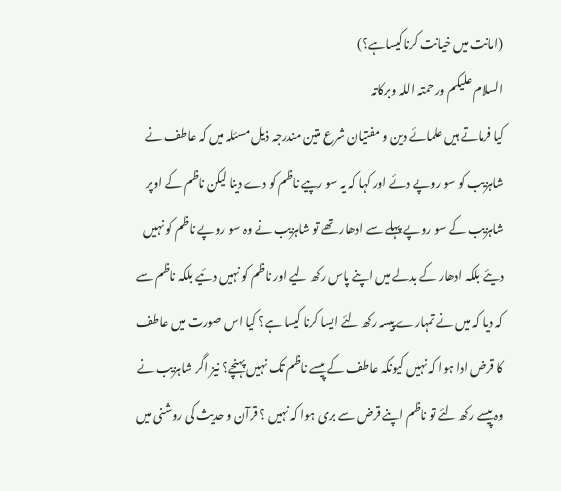(امانت میں خیانت کرناکیساہے؟)
السلام علیکم ورحمتہ اللہ وبرکاتہ
کیا فرماتے ہیں علمائے دین و مفتیان شرع متین مندرجہ ذیل مسئلہ میں کہ عاطف نے شاہزیب کو سو روپے دئے اور کہا کہ یہ سو رپیے ناظم کو دے دینا لیکن ناظم کے اوپر شاہزیب کے سو روپے پہلے سے ادھار تھے تو شاہزیب نے وہ سو روپے ناظم کو نہیں دیئے بلکہ ادھار کے بدلے میں اپنے پاس رکھ لیے اور ناظم کو نہیں دئیے بلکہ ناظم سے کہ دیا کہ میں نے تمہارے پیسہ رکھ لئے ایسا کرنا کیسا ہے؟ کیا اس صورت میں عاطف کا قرض ادا ہوا کہ نہیں کیونکہ عاطف کے پیسے ناظم تک نہیں پہنچے؟ نیز اگر شاہزیب نے وہ پیسے رکھ لئے تو ناظم اپنے قرض سے بری ہوا کہ نہیں ؟ قرآن و حدیث کی روشنی میں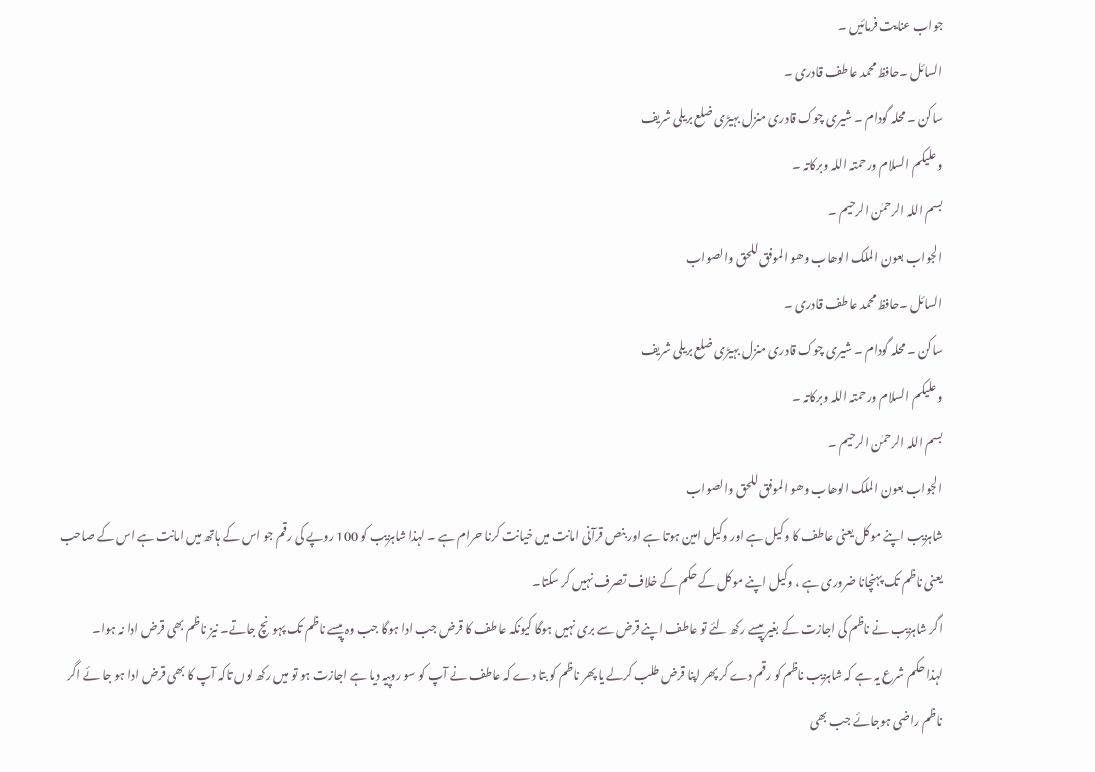جواب عنایت فرمائیں ۔
السائل ۔حافظ محمد عاطف قادری ۔
ساکن ۔ محلہ گودام ۔ شیری چوک قادری منزل بہیڑی ضلع بریلی شریف
وعلیکم السلام ورحمتہ اللہ وبرکاتہ ۔
بسم اللہ الرحمٰن الرحیم ۔
الجواب بعون الملک الوھاب وھو الموفق للحق والصواب
السائل ۔حافظ محمد عاطف قادری ۔
ساکن ۔ محلہ گودام ۔ شیری چوک قادری منزل بہیڑی ضلع بریلی شریف
وعلیکم السلام ورحمتہ اللہ وبرکاتہ ۔
بسم اللہ الرحمٰن الرحیم ۔
الجواب بعون الملک الوھاب وھو الموفق للحق والصواب
شاہزیب اپنے موکل یعنی عاطف کا وکیل ہے اور وکیل امین ہوتا ہے اور بنص قرآنی امانت میں خیانت کرنا حرام ہے ۔ لہذا شاہزیب کو 100 روپے کی رقم جو اس کے ہاتھ میں امانت ہے اس کے صاحب یعنی ناظم تک پہنچانا ضروری ہے ، وکیل اپنے موکل کے حکم کے خلاف تصرف نہیں کر سکتا۔
اگر شاہزیب نے ناظم کی اجازت کے بغیر پیسے رکھ لئے تو عاطف اپنے قرض سے بری نہیں ہوگا کیونکہ عاطف کا قرض جب ادا ہوگا جب وہ پیسے ناظم تک پہونچ جاتے۔ نیز ناظم بھی قرض ادا نہ ہوا۔
لہذا حکم شرع یہ ہے کہ شاہزیب ناظم کو رقم دے کر پھر اپنا قرض طلب کرلے یا پھر ناظم کو بتا دے کہ عاطف نے آپ کو سو روپیہ دیا ہے اجازت ہو تو میں رکھ لوں تاکہ آپ کا بھی قرض ادا ہو جا ئے اگر ناظم راضی ہوجائے جب بھی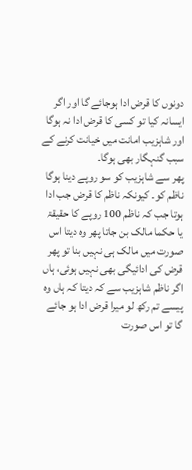دونوں کا قرض ادا ہوجائے گا اور اگر ایسانہ کیا تو کسی کا قرض ادا نہ ہوگا اور شاہزیب امانت میں خیانت کرنے کے سبب گنہگار بھی ہوگا۔
پھر سے شاہزیب کو سو روپے دینا ہوگا ناظم کو۔ کیونکہ ناظم کا قرض جب ادا ہوتا جب کہ ناظم 100 روپے کا حقیقۃ یا حکما مالک بن جاتا پھر وہ دیتا اس صورت میں مالک ہی نہیں بنا تو پھر قرض کی ادائیگی بھی نہیں ہوئی، ہاں اگر ناظم شاہزیب سے کہ دیتا کہ ہاں وہ پیسے تم رکھ لو میرا قرض ادا ہو جائے گا تو اس صورت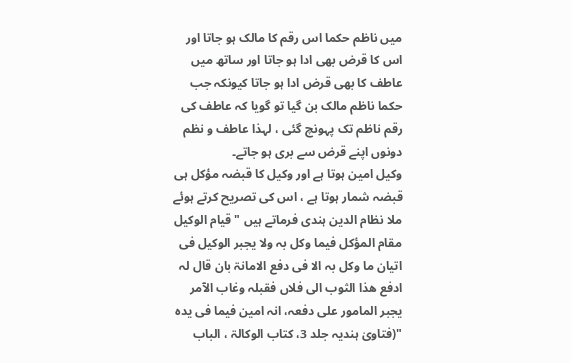میں ناظم حکما اس رقم کا مالک ہو جاتا اور اس کا قرض بھی ادا ہو جاتا اور ساتھ میں عاطف کا بھی قرض ادا ہو جاتا کیونکہ جب حکما ناظم مالک بن گیا تو گویا کہ عاطف کی رقم ناظم تک پہونچ گئی ، لہذا عاطف و نظم دونوں اپنے قرض سے بری ہو جاتے۔
وکیل امین ہوتا ہے اور وکیل کا قبضہ مؤکل ہی قبضہ شمار ہوتا ہے ، اس کی تصریح کرتے ہوئے ملا نظام الدین ہندی فرماتے ہیں "قیام الوکیل مقام المؤکل فیما وکل بہ ولا یجبر الوکیل فی اتیان ما وکل بہ الا فی دفع الامانۃ بان قال لہ ادفع ھذا الثوب الی فلاں فقبلہ وغاب الآمر یجبر المامور علی دفعہ، انہ امین فیما فی یدہ "(فتاویٰ ہندیہ جلد 3، کتاب الوکالۃ ، الباب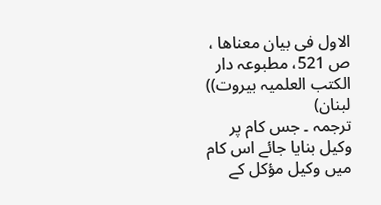الاول فی بیان معناھا ، ص 521، مطبوعہ دار الکتب العلمیہ بیروت)) لبنان)
ترجمہ ۔ جس کام پر وکیل بنایا جائے اس کام میں وکیل مؤکل کے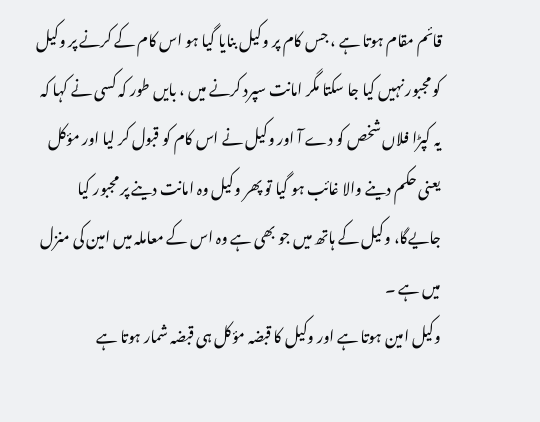قائم مقام ہوتا ہے ، جس کام پر وکیل بنایا گیا ہو اس کام کے کرنے پر وکیل کو مجبور نہیں کیا جا سکتا مگر امانت سپرد کرنے میں ، بایں طور کہ کسی نے کہا کہ یہ کپڑا فلاں شخص کو دے آ اور وکیل نے اس کام کو قبول کر لیا اور مؤکل یعنی حکم دینے والا غائب ہو گیا تو پھر وکیل وہ امانت دینے پر مجبور کیا جایےگا، وکیل کے ہاتھ میں جو بھی ہے وہ اس کے معاملہ میں امین کی منزل میں ہے ۔
وکیل امین ہوتا ہے اور وکیل کا قبضہ مؤکل ہی قبضہ شمار ہوتا ہے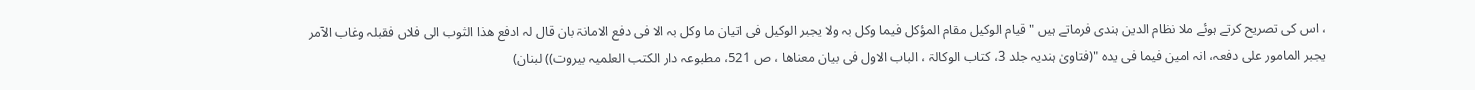، اس کی تصریح کرتے ہوئے ملا نظام الدین ہندی فرماتے ہیں "قیام الوکیل مقام المؤکل فیما وکل بہ ولا یجبر الوکیل فی اتیان ما وکل بہ الا فی دفع الامانۃ بان قال لہ ادفع ھذا الثوب الی فلاں فقبلہ وغاب الآمر یجبر المامور علی دفعہ، انہ امین فیما فی یدہ "(فتاویٰ ہندیہ جلد 3، کتاب الوکالۃ ، الباب الاول فی بیان معناھا ، ص 521، مطبوعہ دار الکتب العلمیہ بیروت)) لبنان)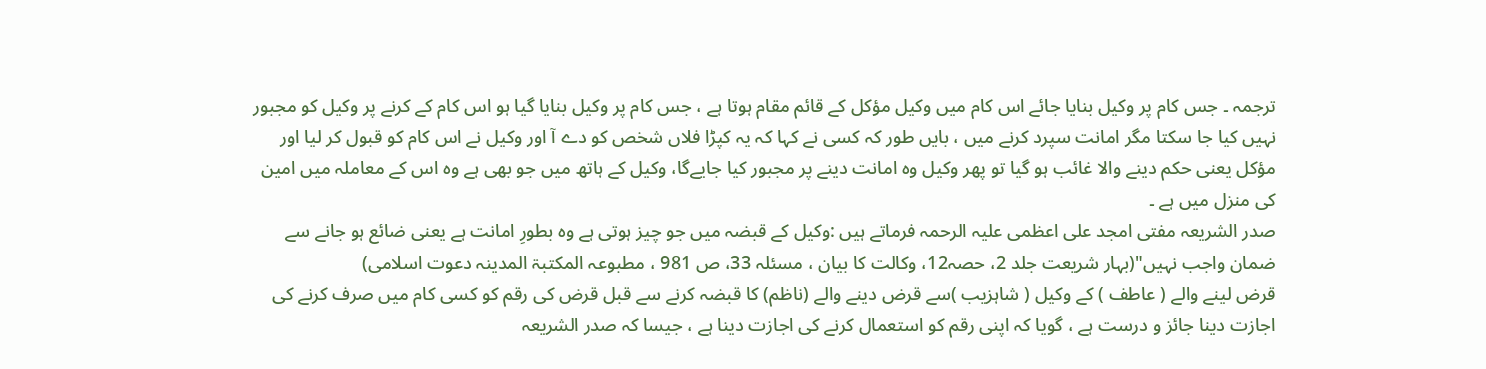ترجمہ ۔ جس کام پر وکیل بنایا جائے اس کام میں وکیل مؤکل کے قائم مقام ہوتا ہے ، جس کام پر وکیل بنایا گیا ہو اس کام کے کرنے پر وکیل کو مجبور نہیں کیا جا سکتا مگر امانت سپرد کرنے میں ، بایں طور کہ کسی نے کہا کہ یہ کپڑا فلاں شخص کو دے آ اور وکیل نے اس کام کو قبول کر لیا اور مؤکل یعنی حکم دینے والا غائب ہو گیا تو پھر وکیل وہ امانت دینے پر مجبور کیا جایےگا، وکیل کے ہاتھ میں جو بھی ہے وہ اس کے معاملہ میں امین کی منزل میں ہے ۔
صدر الشریعہ مفتی امجد علی اعظمی علیہ الرحمہ فرماتے ہیں :وکیل کے قبضہ میں جو چیز ہوتی ہے وہ بطورِ امانت ہے یعنی ضائع ہو جانے سے ضمان واجب نہیں"(بہار شریعت جلد 2، حصہ12، وکالت کا بیان ، مسئلہ 33، ص 981 ، مطبوعہ المکتبۃ المدینہ دعوت اسلامی)
قرض لینے والے ( عاطف ) کے وکیل ( شاہزیب )سے قرض دینے والے (ناظم) کا قبضہ کرنے سے قبل قرض کی رقم کو کسی کام میں صرف کرنے کی اجازت دینا جائز و درست ہے ، گویا کہ اپنی رقم کو استعمال کرنے کی اجازت دینا ہے ، جیسا کہ صدر الشریعہ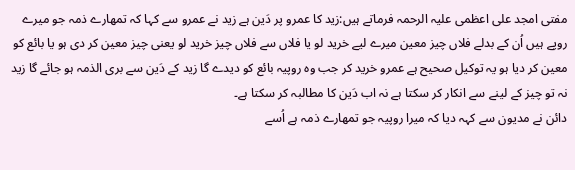مفتی امجد علی اعظمی علیہ الرحمہ فرماتے ہیں:زید کا عمرو پر دَین ہے زید نے عمرو سے کہا کہ تمھارے ذمہ جو میرے روپے ہیں اُن کے بدلے فلاں چیز معین میرے لیے خرید لو یا فلاں سے فلاں چیز خرید لو یعنی چیز معین کر دی ہو یا بائع کو معین کر دیا ہو یہ توکیل صحیح ہے عمرو خرید کر جب وہ روپیہ بائع کو دیدے گا زید کے دَین سے بری الذمہ ہو جائے گا زید نہ تو چیز کے لینے سے انکار کر سکتا ہے نہ اب دَین کا مطالبہ کر سکتا ہے۔
دائن نے مدیون سے کہہ دیا کہ میرا روپیہ جو تمھارے ذمہ ہے اُسے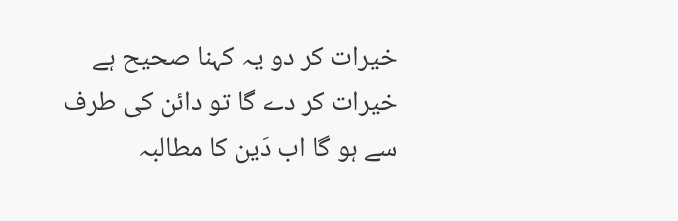خیرات کر دو یہ کہنا صحیح ہے خیرات کر دے گا تو دائن کی طرف سے ہو گا اب دَین کا مطالبہ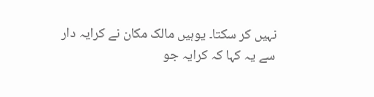نہیں کر سکتا۔ یوہیں مالک مکان نے کرایہ دار سے یہ کہا کہ کرایہ جو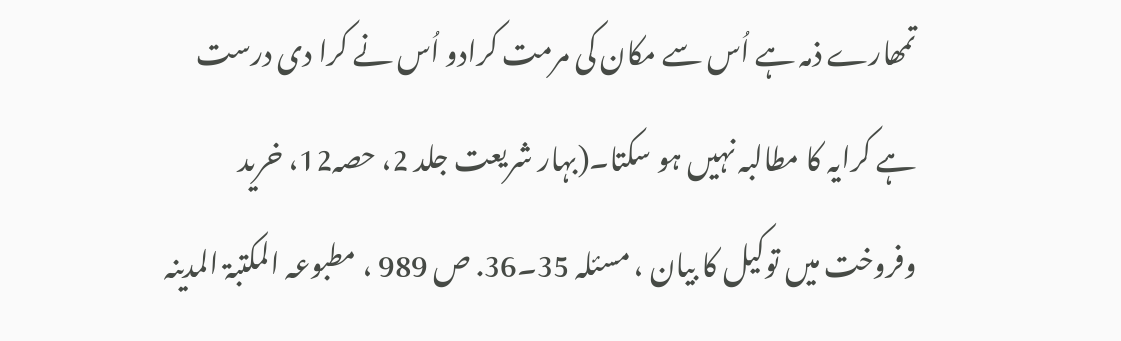تمھارے ذمہ ہے اُس سے مکان کی مرمت کرادو اُس نے کرا دی درست ہے کرایہ کا مطالبہ نہیں ہو سکتا۔(بہار شریعت جلد 2، حصہ12، خرید وفروخت میں توکیل کا بیان ، مسئلہ 35۔36. ص 989 ، مطبوعہ المکتبۃ المدینہ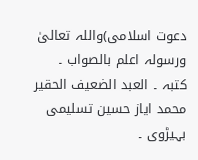دعوت اسلامی)واللہ تعالیٰ ورسولہ اعلم بالصواب ۔
کتبہ ۔ العبد الضعیف الحقیر محمد ایاز حسین تسلیمی بہیڑوی ۔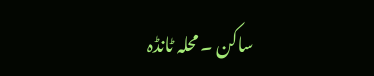ساکن ۔ محلہ ٹانڈہ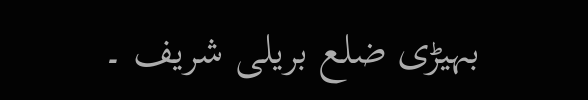بہیڑی ضلع بریلی شریف ۔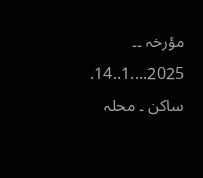مؤرخہ ۔۔ 2025....1..14.
ساکن ۔ محلہ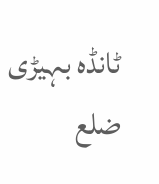ٹانڈہ بہیڑی ضلع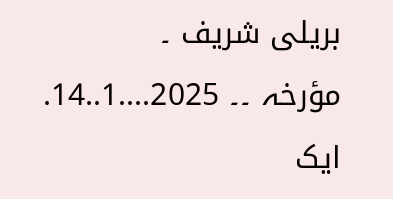بریلی شریف ۔
مؤرخہ ۔۔ 2025....1..14.
ایک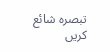تبصرہ شائع کریں